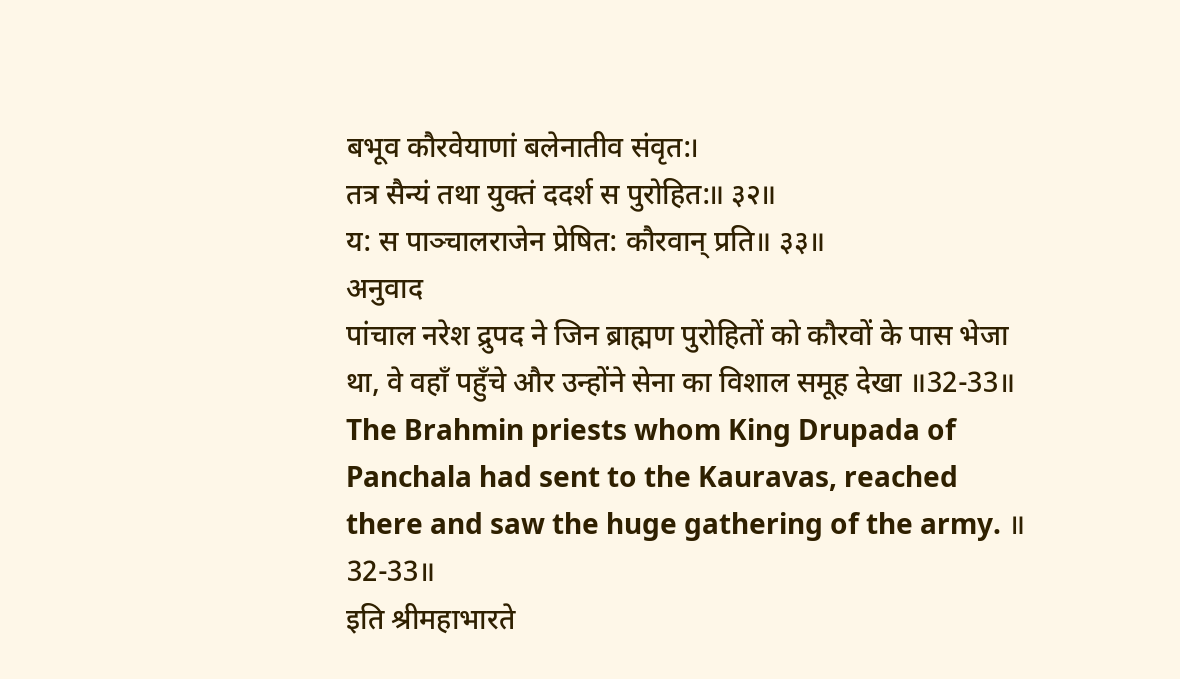बभूव कौरवेयाणां बलेनातीव संवृत:।
तत्र सैन्यं तथा युक्तं ददर्श स पुरोहित:॥ ३२॥
य: स पाञ्चालराजेन प्रेषित: कौरवान् प्रति॥ ३३॥
अनुवाद
पांचाल नरेश द्रुपद ने जिन ब्राह्मण पुरोहितों को कौरवों के पास भेजा था, वे वहाँ पहुँचे और उन्होंने सेना का विशाल समूह देखा ॥32-33॥
The Brahmin priests whom King Drupada of Panchala had sent to the Kauravas, reached there and saw the huge gathering of the army. ॥ 32-33॥
इति श्रीमहाभारते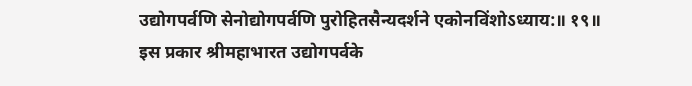उद्योगपर्वणि सेनोद्योगपर्वणि पुरोहितसैन्यदर्शने एकोनविंशोऽध्याय:॥ १९॥
इस प्रकार श्रीमहाभारत उद्योगपर्वके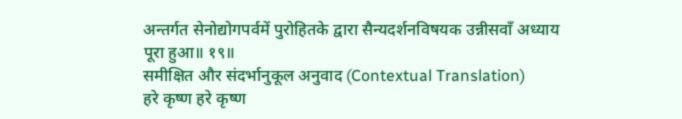अन्तर्गत सेनोद्योगपर्वमें पुरोहितके द्वारा सैन्यदर्शनविषयक उन्नीसवाँ अध्याय पूरा हुआ॥ १९॥
समीक्षित और संदर्भानुकूल अनुवाद (Contextual Translation)
हरे कृष्ण हरे कृष्ण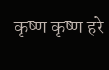कृष्ण कृष्ण हरे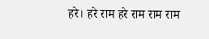हरे। हरे राम हरे राम राम राम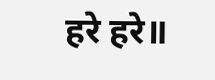हरे हरे॥